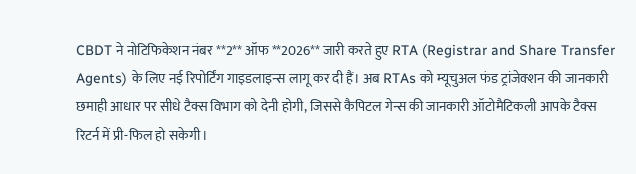CBDT ने नोटिफिकेशन नंबर **2** ऑफ **2026** जारी करते हुए RTA (Registrar and Share Transfer Agents) के लिए नई रिपोर्टिंग गाइडलाइन्स लागू कर दी हैं। अब RTAs को म्यूचुअल फंड ट्रांजेक्शन की जानकारी छमाही आधार पर सीधे टैक्स विभाग को देनी होगी, जिससे कैपिटल गेन्स की जानकारी ऑटोमैटिकली आपके टैक्स रिटर्न में प्री-फिल हो सकेगी।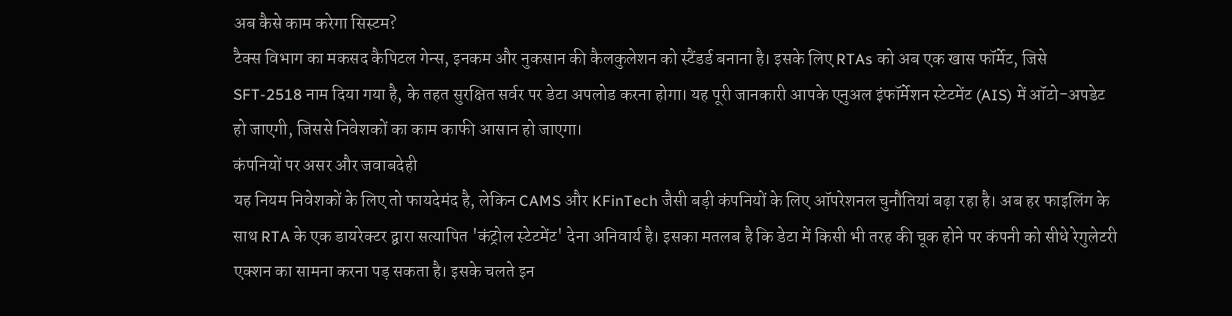अब कैसे काम करेगा सिस्टम?
टैक्स विभाग का मकसद कैपिटल गेन्स, इनकम और नुकसान की कैलकुलेशन को स्टैंडर्ड बनाना है। इसके लिए RTAs को अब एक खास फॉर्मेट, जिसे SFT-2518 नाम दिया गया है, के तहत सुरक्षित सर्वर पर डेटा अपलोड करना होगा। यह पूरी जानकारी आपके एनुअल इंफॉर्मेशन स्टेटमेंट (AIS) में ऑटो-अपडेट हो जाएगी, जिससे निवेशकों का काम काफी आसान हो जाएगा।
कंपनियों पर असर और जवाबदेही
यह नियम निवेशकों के लिए तो फायदेमंद है, लेकिन CAMS और KFinTech जैसी बड़ी कंपनियों के लिए ऑपरेशनल चुनौतियां बढ़ा रहा है। अब हर फाइलिंग के साथ RTA के एक डायरेक्टर द्वारा सत्यापित 'कंट्रोल स्टेटमेंट' देना अनिवार्य है। इसका मतलब है कि डेटा में किसी भी तरह की चूक होने पर कंपनी को सीधे रेगुलेटरी एक्शन का सामना करना पड़ सकता है। इसके चलते इन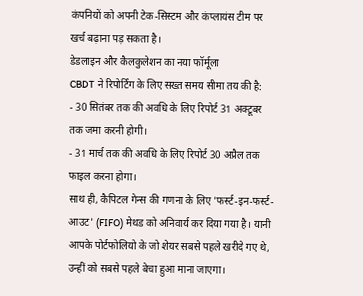कंपनियों को अपनी टेक-सिस्टम और कंप्लायंस टीम पर खर्च बढ़ाना पड़ सकता है।
डेडलाइन और कैलकुलेशन का नया फॉर्मूला
CBDT ने रिपोर्टिंग के लिए सख्त समय सीमा तय की है:
- 30 सितंबर तक की अवधि के लिए रिपोर्ट 31 अक्टूबर तक जमा करनी होगी।
- 31 मार्च तक की अवधि के लिए रिपोर्ट 30 अप्रैल तक फाइल करना होगा।
साथ ही, कैपिटल गेन्स की गणना के लिए 'फर्स्ट-इन-फर्स्ट-आउट' (FIFO) मेथड को अनिवार्य कर दिया गया है। यानी आपके पोर्टफोलियो के जो शेयर सबसे पहले खरीदे गए थे, उन्हीं को सबसे पहले बेचा हुआ माना जाएगा।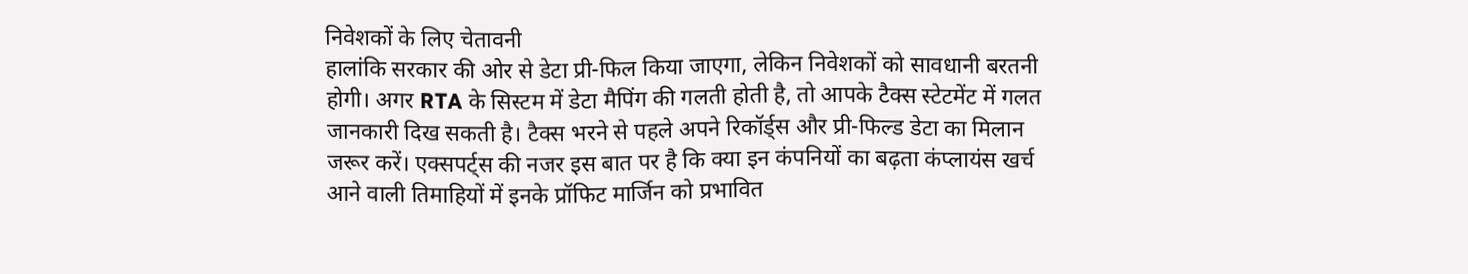निवेशकों के लिए चेतावनी
हालांकि सरकार की ओर से डेटा प्री-फिल किया जाएगा, लेकिन निवेशकों को सावधानी बरतनी होगी। अगर RTA के सिस्टम में डेटा मैपिंग की गलती होती है, तो आपके टैक्स स्टेटमेंट में गलत जानकारी दिख सकती है। टैक्स भरने से पहले अपने रिकॉर्ड्स और प्री-फिल्ड डेटा का मिलान जरूर करें। एक्सपर्ट्स की नजर इस बात पर है कि क्या इन कंपनियों का बढ़ता कंप्लायंस खर्च आने वाली तिमाहियों में इनके प्रॉफिट मार्जिन को प्रभावित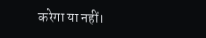करेगा या नहीं।